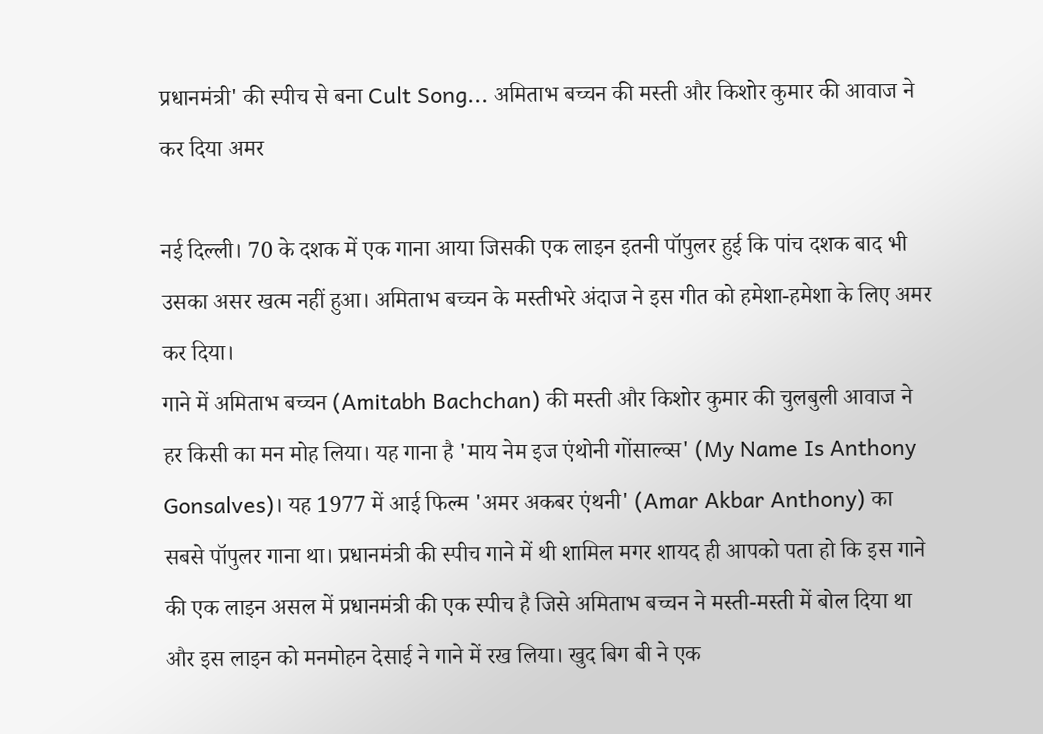प्रधानमंत्री' की स्पीच से बना Cult Song... अमिताभ बच्चन की मस्ती और किशोर कुमार की आवाज ने कर दिया अमर

नई दिल्ली। 70 के दशक में एक गाना आया जिसकी एक लाइन इतनी पॉपुलर हुई कि पांच दशक बाद भी उसका असर खत्म नहीं हुआ। अमिताभ बच्चन के मस्तीभरे अंदाज ने इस गीत को हमेशा-हमेशा के लिए अमर कर दिया।
गाने में अमिताभ बच्चन (Amitabh Bachchan) की मस्ती और किशोर कुमार की चुलबुली आवाज ने हर किसी का मन मोह लिया। यह गाना है 'माय नेम इज एंथोनी गोंसाल्व्स' (My Name Is Anthony Gonsalves)। यह 1977 में आई फिल्म 'अमर अकबर एंथनी' (Amar Akbar Anthony) का सबसे पॉपुलर गाना था। प्रधानमंत्री की स्पीच गाने में थी शामिल मगर शायद ही आपको पता हो कि इस गाने की एक लाइन असल में प्रधानमंत्री की एक स्पीच है जिसे अमिताभ बच्चन ने मस्ती-मस्ती में बोल दिया था और इस लाइन को मनमोहन देसाई ने गाने में रख लिया। खुद बिग बी ने एक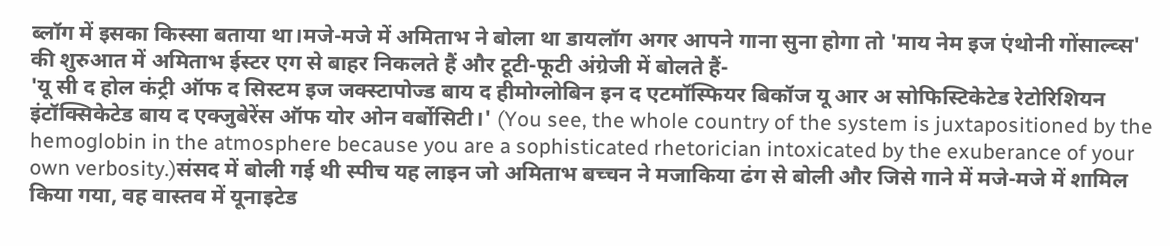ब्लॉग में इसका किस्सा बताया था।मजे-मजे में अमिताभ ने बोला था डायलॉग अगर आपने गाना सुना होगा तो 'माय नेम इज एंथोनी गोंसाल्व्स' की शुरुआत में अमिताभ ईस्टर एग से बाहर निकलते हैं और टूटी-फूटी अंग्रेजी में बोलते हैं-
'यू सी द होल कंट्री ऑफ द सिस्टम इज जक्स्टापोज्ड बाय द हीमोग्लोबिन इन द एटमॉस्फियर बिकॉज यू आर अ सोफिस्टिकेटेड रेटोरिशियन इंटॉक्सिकेटेड बाय द एक्जुबेरेंस ऑफ योर ओन वर्बोसिटी।' (You see, the whole country of the system is juxtapositioned by the hemoglobin in the atmosphere because you are a sophisticated rhetorician intoxicated by the exuberance of your own verbosity.)संसद में बोली गई थी स्पीच यह लाइन जो अमिताभ बच्चन ने मजाकिया ढंग से बोली और जिसे गाने में मजे-मजे में शामिल किया गया, वह वास्तव में यूनाइटेड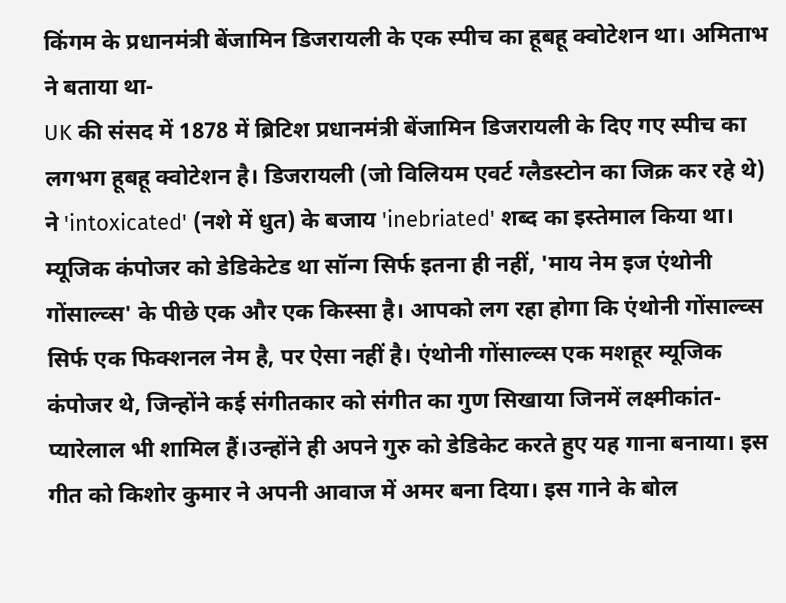किंगम के प्रधानमंत्री बेंजामिन डिजरायली के एक स्पीच का हूबहू क्वोटेशन था। अमिताभ ने बताया था-
UK की संसद में 1878 में ब्रिटिश प्रधानमंत्री बेंजामिन डिजरायली के दिए गए स्पीच का लगभग हूबहू क्वोटेशन है। डिजरायली (जो विलियम एवर्ट ग्लैडस्टोन का जिक्र कर रहे थे) ने 'intoxicated' (नशे में धुत) के बजाय 'inebriated' शब्द का इस्तेमाल किया था।
म्यूजिक कंपोजर को डेडिकेटेड था सॉन्ग सिर्फ इतना ही नहीं, 'माय नेम इज एंथोनी गोंसाल्व्स' के पीछे एक और एक किस्सा है। आपको लग रहा होगा कि एंथोनी गोंसाल्व्स सिर्फ एक फिक्शनल नेम है, पर ऐसा नहीं है। एंथोनी गोंसाल्व्स एक मशहूर म्यूजिक कंपोजर थे, जिन्होंने कई संगीतकार को संगीत का गुण सिखाया जिनमें लक्ष्मीकांत-प्यारेलाल भी शामिल हैं।उन्होंने ही अपने गुरु को डेडिकेट करते हुए यह गाना बनाया। इस गीत को किशोर कुमार ने अपनी आवाज में अमर बना दिया। इस गाने के बोल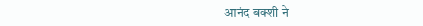आनंद बक्शी ने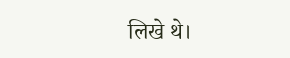लिखे थे।